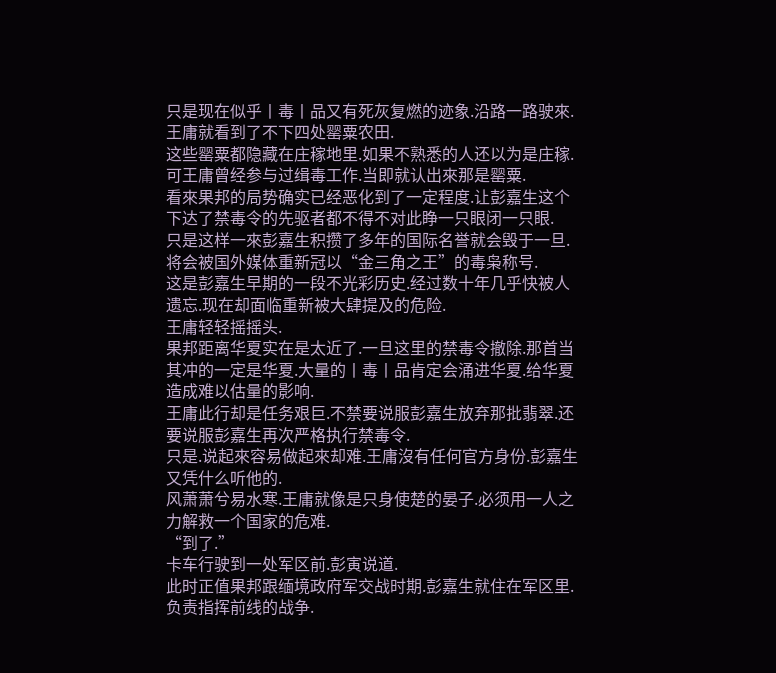只是现在似乎丨毒丨品又有死灰复燃的迹象.沿路一路驶來.王庸就看到了不下四处罂粟农田.
这些罂粟都隐藏在庄稼地里.如果不熟悉的人还以为是庄稼.可王庸曾经参与过缉毒工作.当即就认出來那是罂粟.
看來果邦的局势确实已经恶化到了一定程度.让彭嘉生这个下达了禁毒令的先驱者都不得不对此睁一只眼闭一只眼.
只是这样一來彭嘉生积攒了多年的国际名誉就会毁于一旦.将会被国外媒体重新冠以“金三角之王”的毒枭称号.
这是彭嘉生早期的一段不光彩历史.经过数十年几乎快被人遗忘.现在却面临重新被大肆提及的危险.
王庸轻轻摇摇头.
果邦距离华夏实在是太近了.一旦这里的禁毒令撤除.那首当其冲的一定是华夏.大量的丨毒丨品肯定会涌进华夏.给华夏造成难以估量的影响.
王庸此行却是任务艰巨.不禁要说服彭嘉生放弃那批翡翠.还要说服彭嘉生再次严格执行禁毒令.
只是.说起來容易做起來却难.王庸沒有任何官方身份.彭嘉生又凭什么听他的.
风萧萧兮易水寒.王庸就像是只身使楚的晏子.必须用一人之力解救一个国家的危难.
“到了.”
卡车行驶到一处军区前.彭寅说道.
此时正值果邦跟缅境政府军交战时期.彭嘉生就住在军区里.负责指挥前线的战争.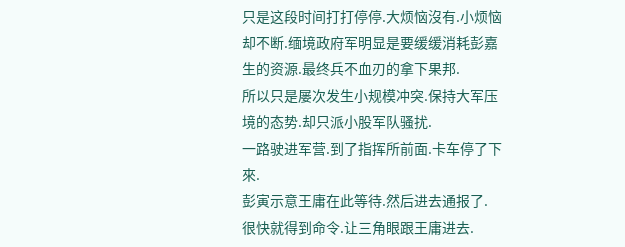只是这段时间打打停停.大烦恼沒有.小烦恼却不断.缅境政府军明显是要缓缓消耗彭嘉生的资源.最终兵不血刃的拿下果邦.
所以只是屡次发生小规模冲突.保持大军压境的态势.却只派小股军队骚扰.
一路驶进军营.到了指挥所前面.卡车停了下來.
彭寅示意王庸在此等待.然后进去通报了.
很快就得到命令.让三角眼跟王庸进去.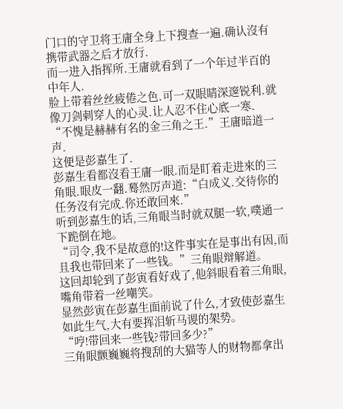门口的守卫将王庸全身上下搜查一遍.确认沒有携带武器之后才放行.
而一进入指挥所.王庸就看到了一个年过半百的中年人.
脸上带着丝丝疲倦之色.可一双眼睛深邃锐利.就像刀剑刺穿人的心灵.让人忍不住心底一寒.
“不愧是赫赫有名的金三角之王.”王庸暗道一声.
这便是彭嘉生了.
彭嘉生看都沒看王庸一眼.而是盯着走进來的三角眼.眼皮一翻.蓦然厉声道:“白成义.交待你的任务沒有完成.你还敢回來.”
听到彭嘉生的话,三角眼当时就双腿一软,噗通一下跪倒在地。
“司令,我不是故意的!这件事实在是事出有因,而且我也带回来了一些钱。”三角眼辩解道。
这回却轮到了彭寅看好戏了,他斜眼看着三角眼,嘴角带着一丝嘲笑。
显然彭寅在彭嘉生面前说了什么,才致使彭嘉生如此生气,大有要挥泪斩马谡的架势。
“哼!带回来一些钱?带回多少?”
三角眼颤巍巍将搜刮的大猫等人的财物都拿出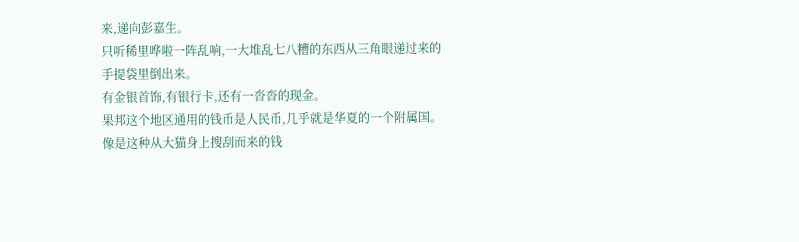来,递向彭嘉生。
只听稀里哗啦一阵乱响,一大堆乱七八糟的东西从三角眼递过来的手提袋里倒出来。
有金银首饰,有银行卡,还有一沓沓的现金。
果邦这个地区通用的钱币是人民币,几乎就是华夏的一个附属国。
像是这种从大猫身上搜刮而来的钱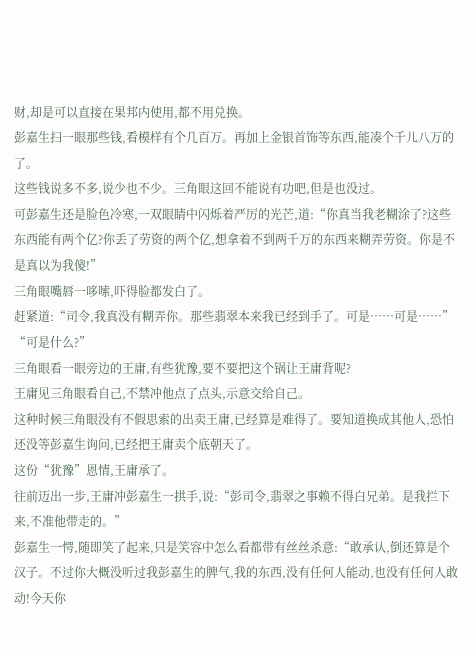财,却是可以直接在果邦内使用,都不用兑换。
彭嘉生扫一眼那些钱,看模样有个几百万。再加上金银首饰等东西,能凑个千儿八万的了。
这些钱说多不多,说少也不少。三角眼这回不能说有功吧,但是也没过。
可彭嘉生还是脸色冷寒,一双眼睛中闪烁着严厉的光芒,道:“你真当我老糊涂了?这些东西能有两个亿?你丢了劳资的两个亿,想拿着不到两千万的东西来糊弄劳资。你是不是真以为我傻!”
三角眼嘴唇一哆嗦,吓得脸都发白了。
赶紧道:“司令,我真没有糊弄你。那些翡翠本来我已经到手了。可是……可是……”
“可是什么?”
三角眼看一眼旁边的王庸,有些犹豫,要不要把这个锅让王庸背呢?
王庸见三角眼看自己,不禁冲他点了点头,示意交给自己。
这种时候三角眼没有不假思索的出卖王庸,已经算是难得了。要知道换成其他人,恐怕还没等彭嘉生询问,已经把王庸卖个底朝天了。
这份“犹豫”恩情,王庸承了。
往前迈出一步,王庸冲彭嘉生一拱手,说:“彭司令,翡翠之事赖不得白兄弟。是我拦下来,不准他带走的。”
彭嘉生一愕,随即笑了起来,只是笑容中怎么看都带有丝丝杀意:“敢承认,倒还算是个汉子。不过你大概没听过我彭嘉生的脾气,我的东西,没有任何人能动,也没有任何人敢动!今天你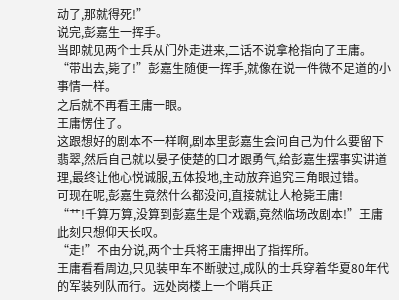动了,那就得死!”
说完,彭嘉生一挥手。
当即就见两个士兵从门外走进来,二话不说拿枪指向了王庸。
“带出去,毙了!”彭嘉生随便一挥手,就像在说一件微不足道的小事情一样。
之后就不再看王庸一眼。
王庸愣住了。
这跟想好的剧本不一样啊,剧本里彭嘉生会问自己为什么要留下翡翠,然后自己就以晏子使楚的口才跟勇气,给彭嘉生摆事实讲道理,最终让他心悦诚服,五体投地,主动放弃追究三角眼过错。
可现在呢,彭嘉生竟然什么都没问,直接就让人枪毙王庸!
“艹!千算万算,没算到彭嘉生是个戏霸,竟然临场改剧本!”王庸此刻只想仰天长叹。
“走!”不由分说,两个士兵将王庸押出了指挥所。
王庸看看周边,只见装甲车不断驶过,成队的士兵穿着华夏80年代的军装列队而行。远处岗楼上一个哨兵正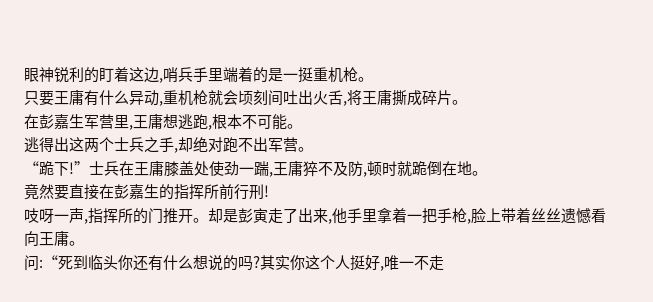眼神锐利的盯着这边,哨兵手里端着的是一挺重机枪。
只要王庸有什么异动,重机枪就会顷刻间吐出火舌,将王庸撕成碎片。
在彭嘉生军营里,王庸想逃跑,根本不可能。
逃得出这两个士兵之手,却绝对跑不出军营。
“跪下!”士兵在王庸膝盖处使劲一踹,王庸猝不及防,顿时就跪倒在地。
竟然要直接在彭嘉生的指挥所前行刑!
吱呀一声,指挥所的门推开。却是彭寅走了出来,他手里拿着一把手枪,脸上带着丝丝遗憾看向王庸。
问:“死到临头你还有什么想说的吗?其实你这个人挺好,唯一不走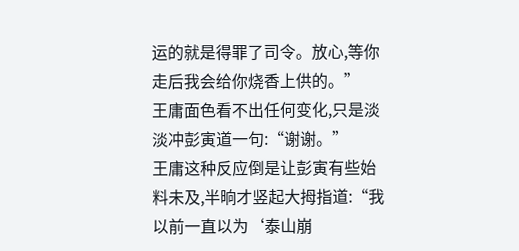运的就是得罪了司令。放心,等你走后我会给你烧香上供的。”
王庸面色看不出任何变化,只是淡淡冲彭寅道一句:“谢谢。”
王庸这种反应倒是让彭寅有些始料未及,半晌才竖起大拇指道:“我以前一直以为‘泰山崩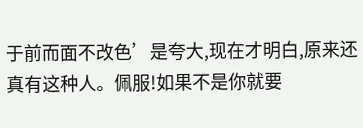于前而面不改色’是夸大,现在才明白,原来还真有这种人。佩服!如果不是你就要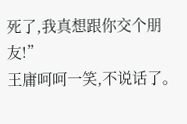死了,我真想跟你交个朋友!”
王庸呵呵一笑,不说话了。